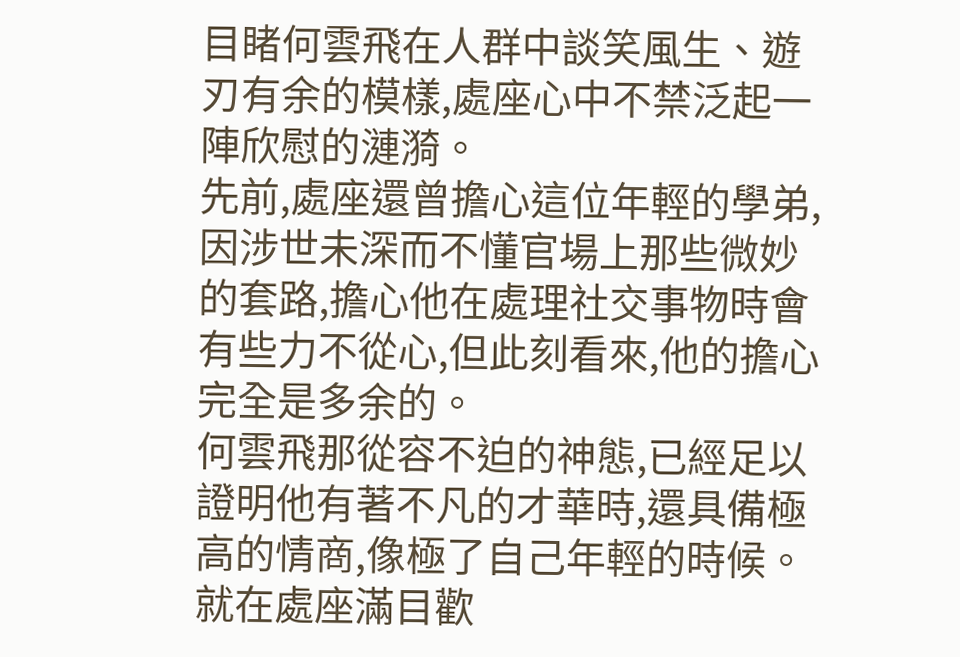目睹何雲飛在人群中談笑風生、遊刃有余的模樣,處座心中不禁泛起一陣欣慰的漣漪。
先前,處座還曾擔心這位年輕的學弟,因涉世未深而不懂官場上那些微妙的套路,擔心他在處理社交事物時會有些力不從心,但此刻看來,他的擔心完全是多余的。
何雲飛那從容不迫的神態,已經足以證明他有著不凡的才華時,還具備極高的情商,像極了自己年輕的時候。
就在處座滿目歡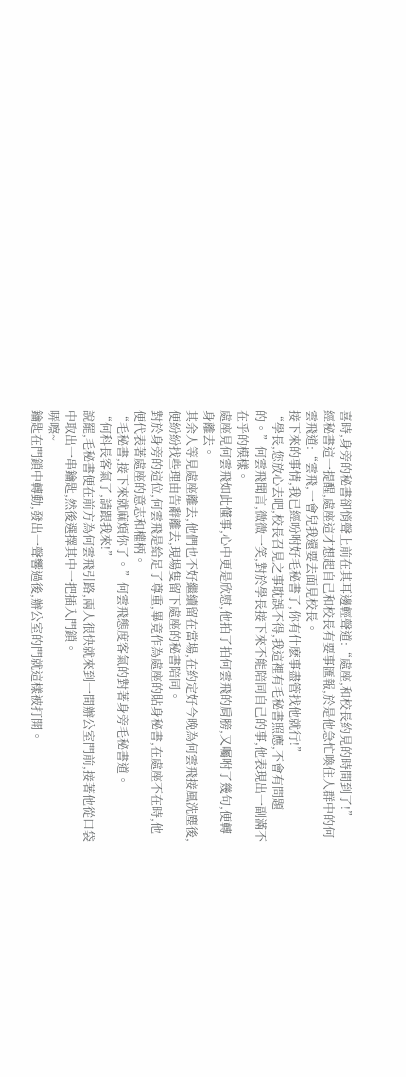喜時,身旁的秘書卻悄聲上前在其耳邊輕聲道:“處座,和校長約見的時間到了!”
經秘書這一提醒,處座這才想起自己和校長有要事匯報,於是他急忙喚住人群中的何雲飛道:“雲飛,一會兒我還要去面見校長。
接下來的事情,我已經吩咐好毛秘書了,你有什麽事盡管找他就行!”
“學長,您放心去吧,校長召見之事耽誤不得,我這裡有毛秘書照應,不會有問題的。”何雲飛聞言,微微一笑,對於學長接下來不能陪同自己的事,他表現出一副滿不在乎的模樣。
處座見何雲飛如此懂事,心中更是欣慰,他拍了拍何雲飛的肩膀,又囑咐了幾句,便轉身離去。
其余人等見處座離去,他們也不好繼續留在當場,在約定好今晚為何雲飛接風洗塵後,便紛紛找些理由告辭離去,現場隻留下處座的秘書陪同。
對於身旁的這位,何雲飛是給足了尊重,畢竟作為處座的貼身秘書,在處座不在時,他便代表著處座的意志和權柄。
“毛秘書,接下來就麻煩你了。”何雲飛態度客氣的對著身旁毛秘書道。
“何科長客氣了,請跟我來!”
說罷,毛秘書便在前方為何雲飛引路,兩人很快就來到一間辦公室門前,接著他從口袋中取出一串鑰匙,然後選擇其中一把插入門鎖。
哢嚓~
鑰匙在門鎖中轉動,發出一聲響過後,辦公室的門就這樣被打開。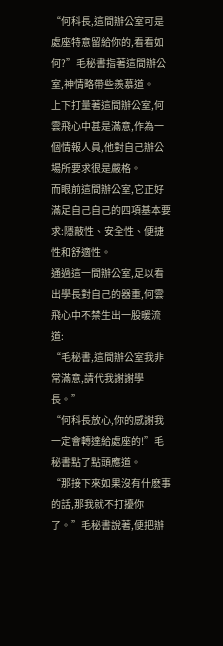“何科長,這間辦公室可是處座特意留給你的,看看如何?”毛秘書指著這間辦公室,神情略帶些羨慕道。
上下打量著這間辦公室,何雲飛心中甚是滿意,作為一個情報人員,他對自己辦公場所要求很是嚴格。
而眼前這間辦公室,它正好滿足自己自己的四項基本要求:隱蔽性、安全性、便捷性和舒適性。
通過這一間辦公室,足以看出學長對自己的器重,何雲飛心中不禁生出一股暖流道:
“毛秘書,這間辦公室我非常滿意,請代我謝謝學長。”
“何科長放心,你的感謝我一定會轉達給處座的!”毛秘書點了點頭應道。
“那接下來如果沒有什麽事的話,那我就不打擾你了。”毛秘書說著,便把辦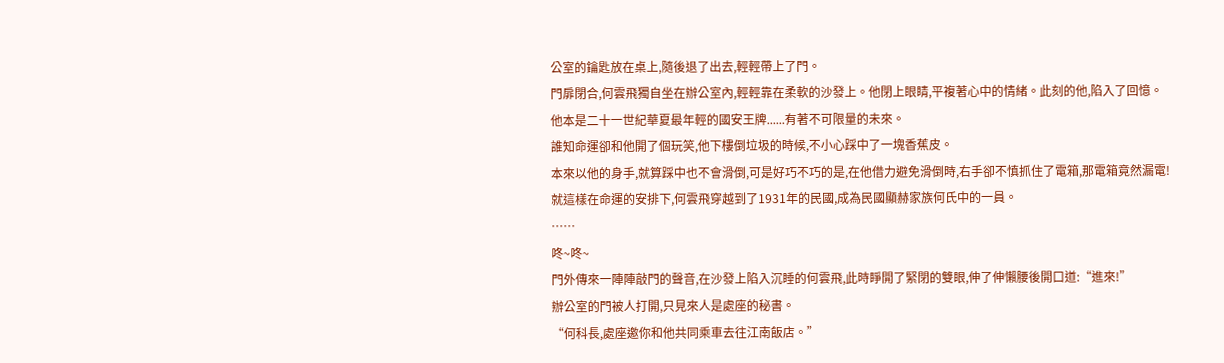公室的鑰匙放在桌上,隨後退了出去,輕輕帶上了門。
門扉閉合,何雲飛獨自坐在辦公室內,輕輕靠在柔軟的沙發上。他閉上眼睛,平複著心中的情緒。此刻的他,陷入了回憶。
他本是二十一世紀華夏最年輕的國安王牌......有著不可限量的未來。
誰知命運卻和他開了個玩笑,他下樓倒垃圾的時候,不小心踩中了一塊香蕉皮。
本來以他的身手,就算踩中也不會滑倒,可是好巧不巧的是,在他借力避免滑倒時,右手卻不慎抓住了電箱,那電箱竟然漏電!
就這樣在命運的安排下,何雲飛穿越到了1931年的民國,成為民國顯赫家族何氏中的一員。
……
咚~咚~
門外傳來一陣陣敲門的聲音,在沙發上陷入沉睡的何雲飛,此時睜開了緊閉的雙眼,伸了伸懶腰後開口道:“進來!”
辦公室的門被人打開,只見來人是處座的秘書。
“何科長,處座邀你和他共同乘車去往江南飯店。”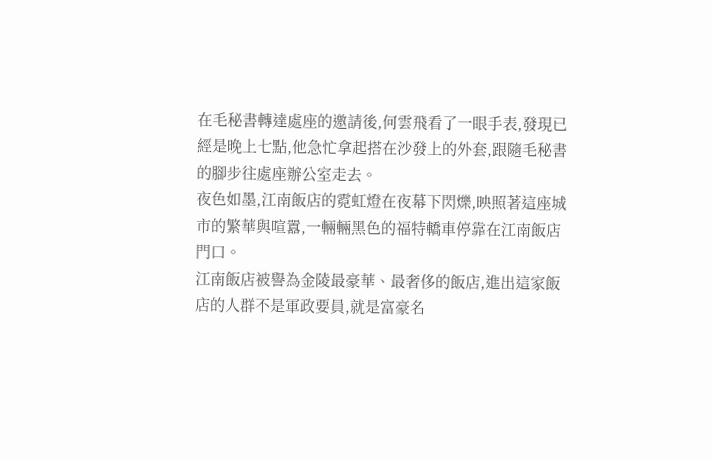在毛秘書轉達處座的邀請後,何雲飛看了一眼手表,發現已經是晚上七點,他急忙拿起搭在沙發上的外套,跟隨毛秘書的腳步往處座辦公室走去。
夜色如墨,江南飯店的霓虹燈在夜幕下閃爍,映照著這座城市的繁華與喧囂,一輛輛黑色的福特轎車停靠在江南飯店門口。
江南飯店被譽為金陵最豪華、最奢侈的飯店,進出這家飯店的人群不是軍政要員,就是富豪名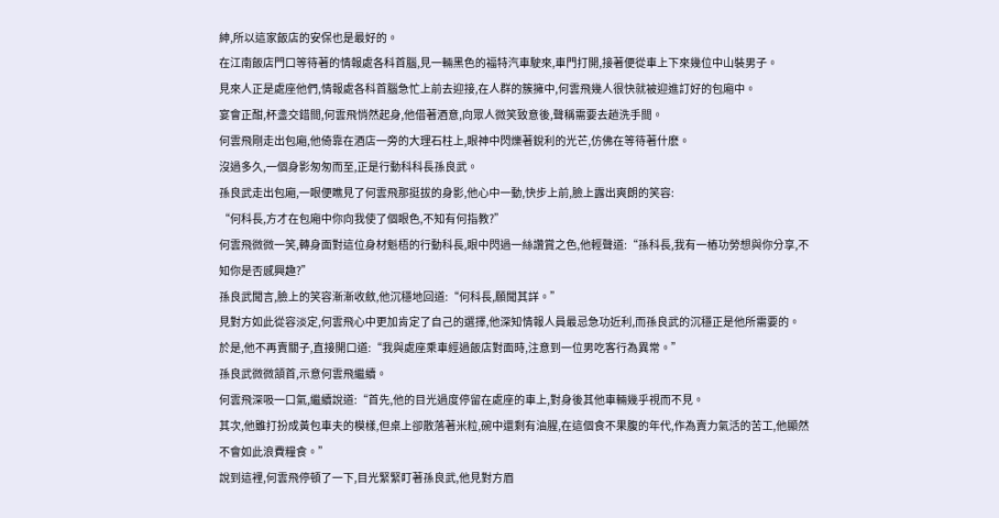紳,所以這家飯店的安保也是最好的。
在江南飯店門口等待著的情報處各科首腦,見一輛黑色的福特汽車駛來,車門打開,接著便從車上下來幾位中山裝男子。
見來人正是處座他們,情報處各科首腦急忙上前去迎接,在人群的簇擁中,何雲飛幾人很快就被迎進訂好的包廂中。
宴會正酣,杯盞交錯間,何雲飛悄然起身,他借著酒意,向眾人微笑致意後,聲稱需要去趟洗手間。
何雲飛剛走出包廂,他倚靠在酒店一旁的大理石柱上,眼神中閃爍著銳利的光芒,仿佛在等待著什麽。
沒過多久,一個身影匆匆而至,正是行動科科長孫良武。
孫良武走出包廂,一眼便瞧見了何雲飛那挺拔的身影,他心中一動,快步上前,臉上露出爽朗的笑容:
“何科長,方才在包廂中你向我使了個眼色,不知有何指教?”
何雲飛微微一笑,轉身面對這位身材魁梧的行動科長,眼中閃過一絲讚賞之色,他輕聲道:“孫科長,我有一樁功勞想與你分享,不知你是否感興趣?”
孫良武聞言,臉上的笑容漸漸收斂,他沉穩地回道:“何科長,願聞其詳。”
見對方如此從容淡定,何雲飛心中更加肯定了自己的選擇,他深知情報人員最忌急功近利,而孫良武的沉穩正是他所需要的。
於是,他不再賣關子,直接開口道:“我與處座乘車經過飯店對面時,注意到一位男吃客行為異常。”
孫良武微微頷首,示意何雲飛繼續。
何雲飛深吸一口氣,繼續說道:“首先,他的目光過度停留在處座的車上,對身後其他車輛幾乎視而不見。
其次,他雖打扮成黃包車夫的模樣,但桌上卻散落著米粒,碗中還剩有油腥,在這個食不果腹的年代,作為賣力氣活的苦工,他顯然不會如此浪費糧食。”
說到這裡,何雲飛停頓了一下,目光緊緊盯著孫良武,他見對方眉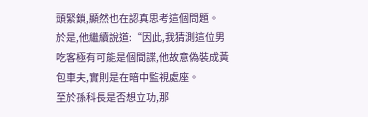頭緊鎖,顯然也在認真思考這個問題。
於是,他繼續說道:“因此,我猜測這位男吃客極有可能是個間諜,他故意偽裝成黃包車夫,實則是在暗中監視處座。
至於孫科長是否想立功,那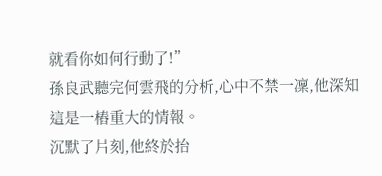就看你如何行動了!”
孫良武聽完何雲飛的分析,心中不禁一凜,他深知這是一樁重大的情報。
沉默了片刻,他終於抬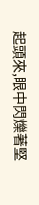起頭來,眼中閃爍著堅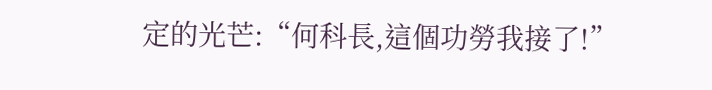定的光芒:“何科長,這個功勞我接了!”